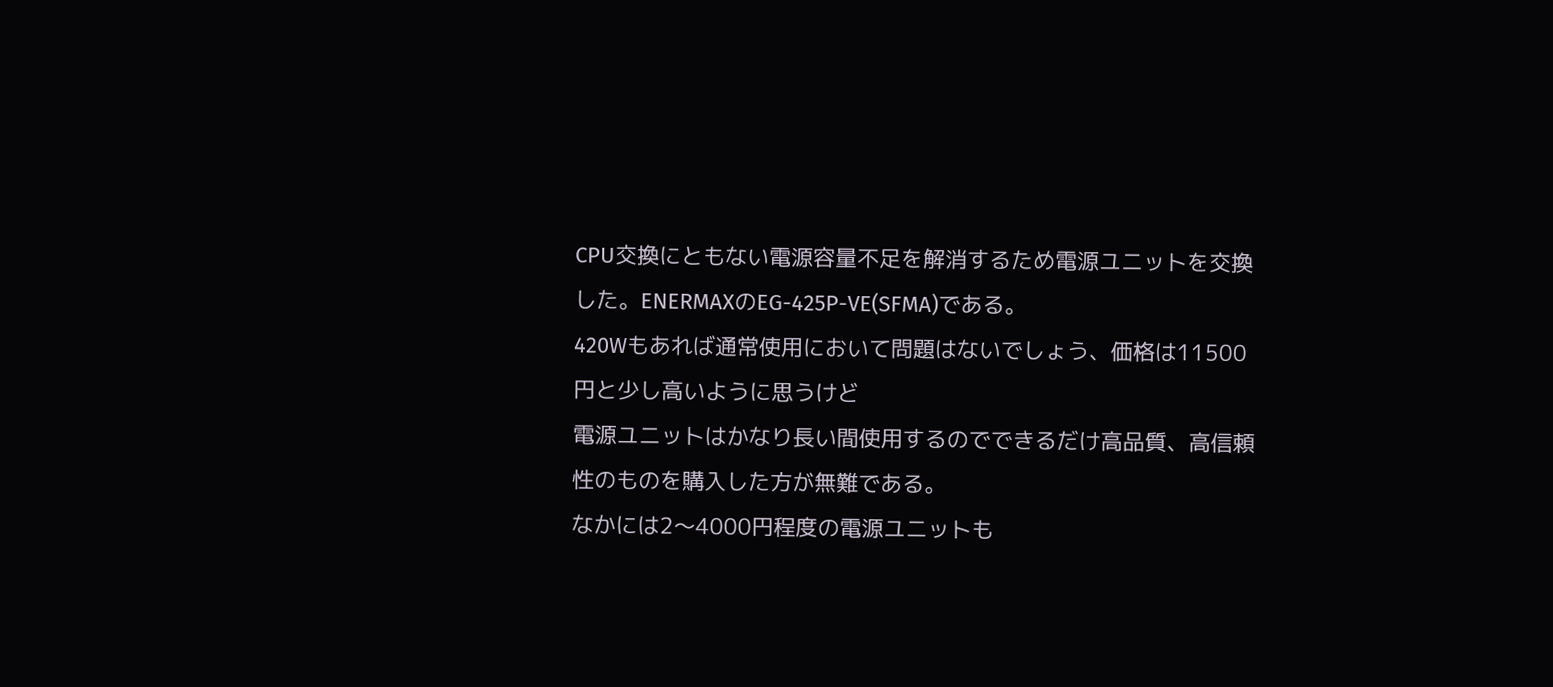CPU交換にともない電源容量不足を解消するため電源ユニットを交換した。ENERMAXのEG-425P-VE(SFMA)である。
420Wもあれば通常使用において問題はないでしょう、価格は11500円と少し高いように思うけど
電源ユニットはかなり長い間使用するのでできるだけ高品質、高信頼性のものを購入した方が無難である。
なかには2〜4000円程度の電源ユニットも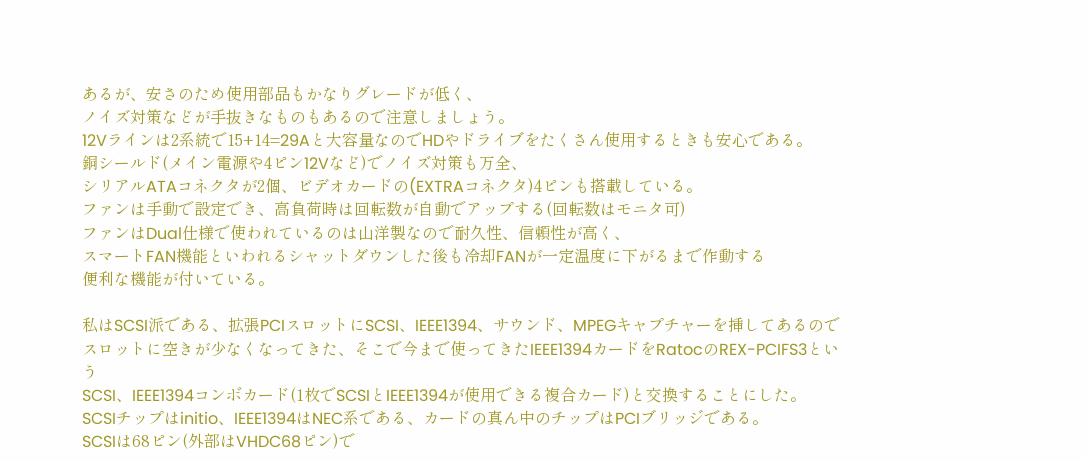あるが、安さのため使用部品もかなりグレードが低く、
ノイズ対策などが手抜きなものもあるので注意しましょう。
12Vラインは2系統で15+14=29Aと大容量なのでHDやドライブをたくさん使用するときも安心である。
銅シールド(メイン電源や4ピン12Vなど)でノイズ対策も万全、
シリアルATAコネクタが2個、ビデオカードの(EXTRAコネクタ)4ピンも搭載している。
ファンは手動で設定でき、高負荷時は回転数が自動でアップする(回転数はモニタ可)
ファンはDual仕様で使われているのは山洋製なので耐久性、信頼性が高く、
スマートFAN機能といわれるシャットダウンした後も冷却FANが一定温度に下がるまで作動する
便利な機能が付いている。

私はSCSI派である、拡張PCIスロットにSCSI、IEEE1394、サウンド、MPEGキャプチャーを挿してあるので
スロットに空きが少なくなってきた、そこで今まで使ってきたIEEE1394カードをRatocのREX-PCIFS3という
SCSI、IEEE1394コンボカード(1枚でSCSIとIEEE1394が使用できる複合カード)と交換することにした。
SCSIチップはinitio、IEEE1394はNEC系である、カードの真ん中のチップはPCIブリッジである。
SCSIは68ピン(外部はVHDC68ピン)で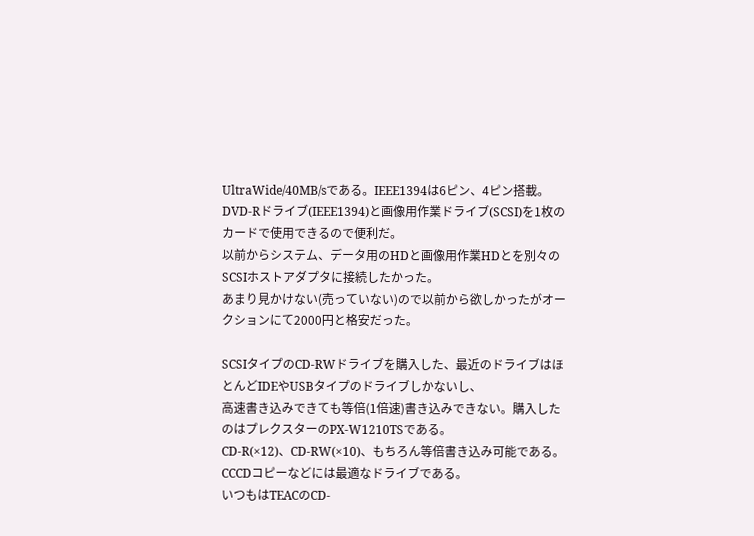UltraWide/40MB/sである。IEEE1394は6ピン、4ピン搭載。
DVD-Rドライブ(IEEE1394)と画像用作業ドライブ(SCSI)を1枚のカードで使用できるので便利だ。
以前からシステム、データ用のHDと画像用作業HDとを別々のSCSIホストアダプタに接続したかった。
あまり見かけない(売っていない)ので以前から欲しかったがオークションにて2000円と格安だった。

SCSIタイプのCD-RWドライブを購入した、最近のドライブはほとんどIDEやUSBタイプのドライブしかないし、
高速書き込みできても等倍(1倍速)書き込みできない。購入したのはプレクスターのPX-W1210TSである。
CD-R(×12)、CD-RW(×10)、もちろん等倍書き込み可能である。CCCDコピーなどには最適なドライブである。
いつもはTEACのCD-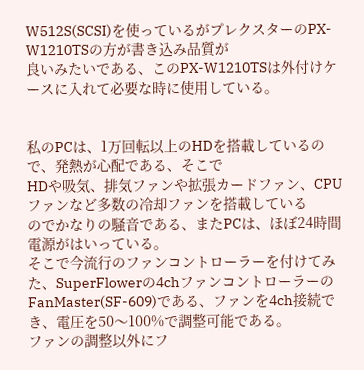W512S(SCSI)を使っているがプレクスターのPX-W1210TSの方が書き込み品質が
良いみたいである、このPX-W1210TSは外付けケースに入れて必要な時に使用している。


私のPCは、1万回転以上のHDを搭載しているので、発熱が心配である、そこで
HDや吸気、排気ファンや拡張カードファン、CPUファンなど多数の冷却ファンを搭載している
のでかなりの騒音である、またPCは、ほぼ24時間電源がはいっている。
そこで今流行のファンコントローラーを付けてみた、SuperFlowerの4chファンコントローラーの
FanMaster(SF-609)である、ファンを4ch接続でき、電圧を50〜100%で調整可能である。
ファンの調整以外にフ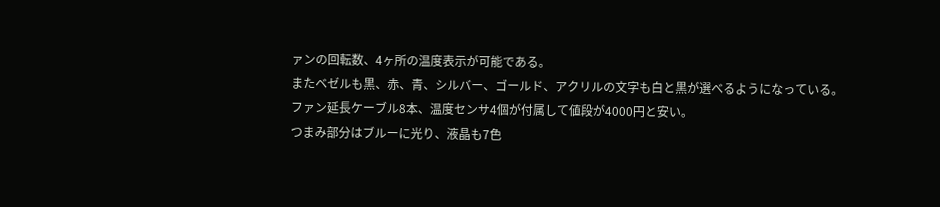ァンの回転数、4ヶ所の温度表示が可能である。
またベゼルも黒、赤、青、シルバー、ゴールド、アクリルの文字も白と黒が選べるようになっている。
ファン延長ケーブル8本、温度センサ4個が付属して値段が4000円と安い。
つまみ部分はブルーに光り、液晶も7色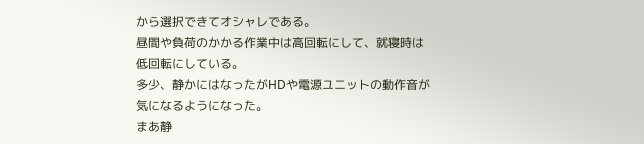から選択できてオシャレである。
昼間や負荷のかかる作業中は高回転にして、就寝時は低回転にしている。
多少、静かにはなったがHDや電源ユニットの動作音が気になるようになった。
まあ静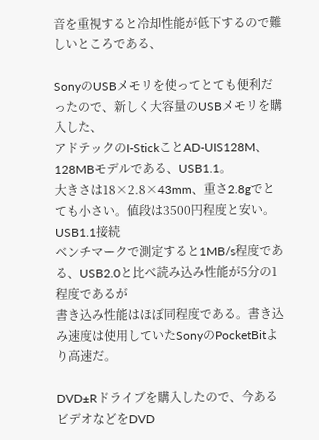音を重視すると冷却性能が低下するので難しいところである、

SonyのUSBメモリを使ってとても便利だったので、新しく大容量のUSBメモリを購入した、
アドテックのI-StickことAD-UIS128M、128MBモデルである、USB1.1。
大きさは18×2.8×43mm、重さ2.8gでとても小さい。値段は3500円程度と安い。
USB1.1接続
ベンチマークで測定すると1MB/s程度である、USB2.0と比べ読み込み性能が5分の1程度であるが
書き込み性能はほぼ同程度である。書き込み速度は使用していたSonyのPocketBitより高速だ。

DVD±Rドライブを購入したので、今あるビデオなどをDVD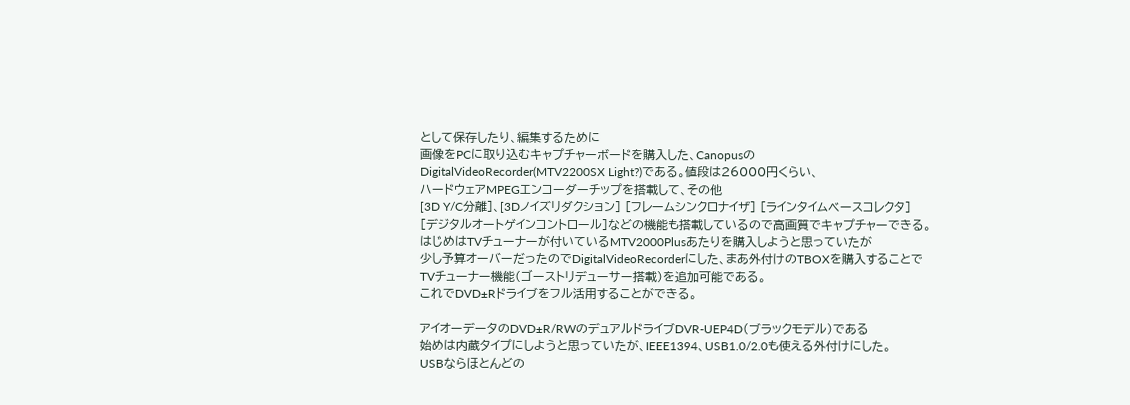として保存したり、編集するために
画像をPCに取り込むキャプチャーボードを購入した、Canopusの
DigitalVideoRecorder(MTV2200SX Light?)である。値段は26000円くらい、
ハードウェアMPEGエンコーダーチップを搭載して、その他
[3D Y/C分離]、[3Dノイズリダクション] [フレームシンクロナイザ] [ラインタイムベースコレクタ]
[デジタルオートゲインコントロール]などの機能も搭載しているので高画質でキャプチャーできる。
はじめはTVチューナーが付いているMTV2000Plusあたりを購入しようと思っていたが
少し予算オーバーだったのでDigitalVideoRecorderにした、まあ外付けのTBOXを購入することで
TVチューナー機能(ゴーストリデューサー搭載)を追加可能である。
これでDVD±Rドライブをフル活用することができる。

アイオーデータのDVD±R/RWのデュアルドライブDVR-UEP4D(ブラックモデル)である
始めは内蔵タイプにしようと思っていたが、IEEE1394、USB1.0/2.0も使える外付けにした。
USBならほとんどの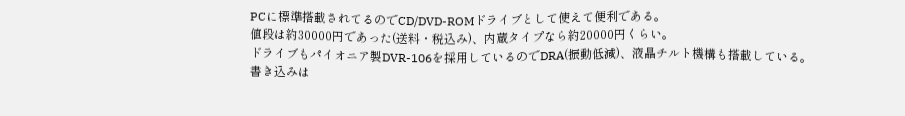PCに標準搭載されてるのでCD/DVD-ROMドライブとして使えて便利である。
値段は約30000円であった(送料・税込み)、内蔵タイプなら約20000円くらい。
ドライブもパイオニア製DVR-106を採用しているのでDRA(振動低減)、液晶チルト機構も搭載している。
書き込みは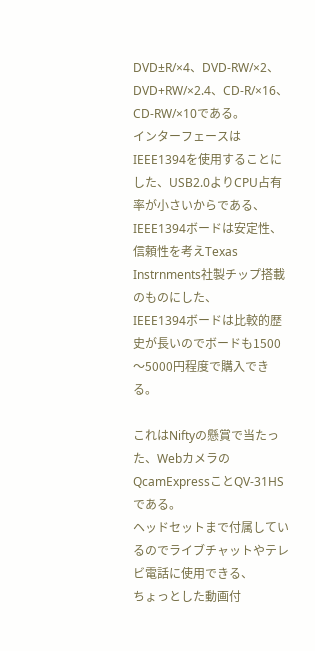DVD±R/×4、DVD-RW/×2、DVD+RW/×2.4、CD-R/×16、CD-RW/×10である。
インターフェースはIEEE1394を使用することにした、USB2.0よりCPU占有率が小さいからである、
IEEE1394ボードは安定性、信頼性を考えTexas Instrnments社製チップ搭載のものにした、
IEEE1394ボードは比較的歴史が長いのでボードも1500〜5000円程度で購入できる。

これはNiftyの懸賞で当たった、WebカメラのQcamExpressことQV-31HSである。
ヘッドセットまで付属しているのでライブチャットやテレビ電話に使用できる、
ちょっとした動画付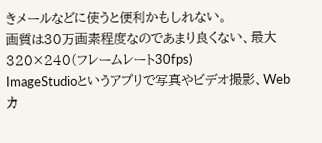きメールなどに使うと便利かもしれない。
画質は30万画素程度なのであまり良くない、最大320×240(フレームレート30fps)
ImageStudioというアプリで写真やビデオ撮影、Webカ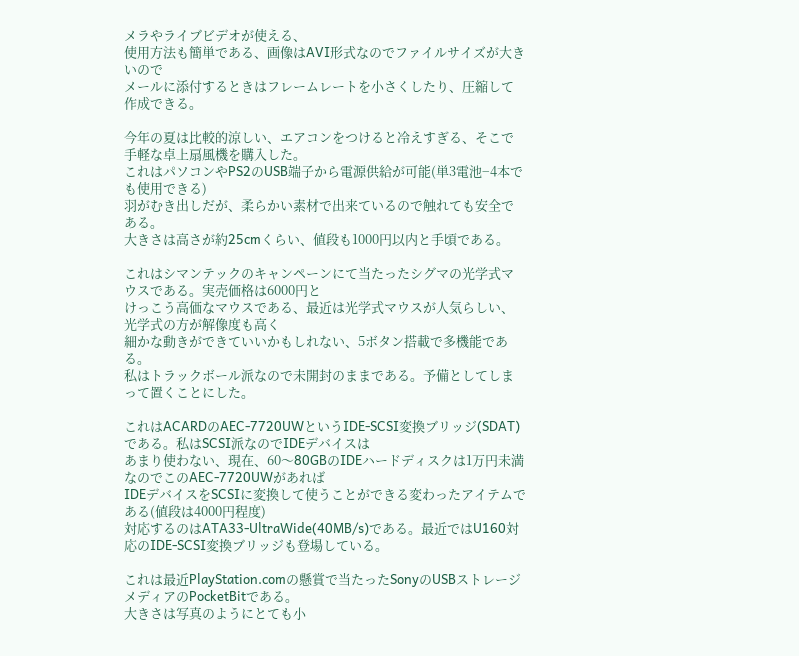メラやライブビデオが使える、
使用方法も簡単である、画像はAVI形式なのでファイルサイズが大きいので
メールに添付するときはフレームレートを小さくしたり、圧縮して作成できる。

今年の夏は比較的涼しい、エアコンをつけると冷えすぎる、そこで手軽な卓上扇風機を購入した。
これはパソコンやPS2のUSB端子から電源供給が可能(単3電池−4本でも使用できる)
羽がむき出しだが、柔らかい素材で出来ているので触れても安全である。
大きさは高さが約25cmくらい、値段も1000円以内と手頃である。

これはシマンテックのキャンペーンにて当たったシグマの光学式マウスである。実売価格は6000円と
けっこう高価なマウスである、最近は光学式マウスが人気らしい、光学式の方が解像度も高く
細かな動きができていいかもしれない、5ボタン搭載で多機能である。
私はトラックボール派なので未開封のままである。予備としてしまって置くことにした。

これはACARDのAEC-7720UWというIDE-SCSI変換ブリッジ(SDAT)である。私はSCSI派なのでIDEデバイスは
あまり使わない、現在、60〜80GBのIDEハードディスクは1万円未満なのでこのAEC-7720UWがあれば
IDEデバイスをSCSIに変換して使うことができる変わったアイテムである(値段は4000円程度)
対応するのはATA33-UltraWide(40MB/s)である。最近ではU160対応のIDE-SCSI変換ブリッジも登場している。

これは最近PlayStation.comの懸賞で当たったSonyのUSBストレージメディアのPocketBitである。
大きさは写真のようにとても小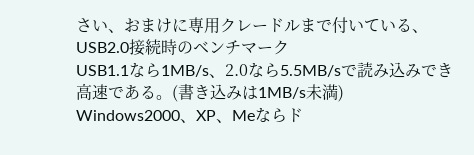さい、おまけに専用クレードルまで付いている、
USB2.0接続時のベンチマーク
USB1.1なら1MB/s、2.0なら5.5MB/sで読み込みでき高速である。(書き込みは1MB/s未満)
Windows2000、XP、Meならド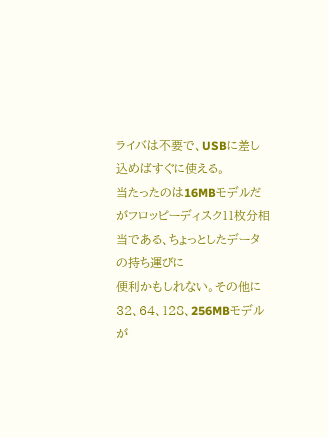ライバは不要で、USBに差し込めばすぐに使える。
当たったのは16MBモデルだがフロッピーディスク11枚分相当である、ちょっとしたデータの持ち運びに
便利かもしれない。その他に32、64、128、256MBモデルが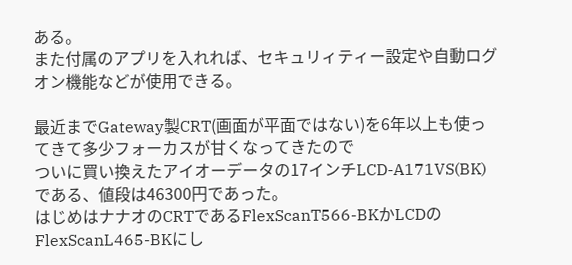ある。
また付属のアプリを入れれば、セキュリィティー設定や自動ログオン機能などが使用できる。

最近までGateway製CRT(画面が平面ではない)を6年以上も使ってきて多少フォーカスが甘くなってきたので
ついに買い換えたアイオーデータの17インチLCD-A171VS(BK)である、値段は46300円であった。
はじめはナナオのCRTであるFlexScanT566-BKかLCDのFlexScanL465-BKにし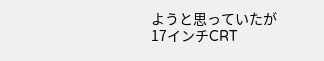ようと思っていたが
17インチCRT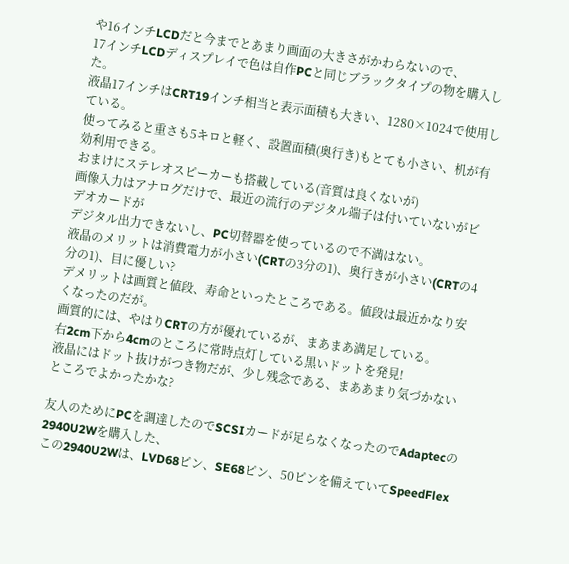や16インチLCDだと今までとあまり画面の大きさがかわらないので、
17インチLCDディスプレイで色は自作PCと同じブラックタイプの物を購入した。
液晶17インチはCRT19インチ相当と表示面積も大きい、1280×1024で使用している。
使ってみると重さも5キロと軽く、設置面積(奥行き)もとても小さい、机が有効利用できる。
おまけにステレオスピーカーも搭載している(音質は良くないが)
画像入力はアナログだけで、最近の流行のデジタル端子は付いていないがビデオカードが
デジタル出力できないし、PC切替器を使っているので不満はない。
液晶のメリットは消費電力が小さい(CRTの3分の1)、奥行きが小さい(CRTの4分の1)、目に優しい?
デメリットは画質と値段、寿命といったところである。値段は最近かなり安くなったのだが。
画質的には、やはりCRTの方が優れているが、まあまあ満足している。
右2cm下から4cmのところに常時点灯している黒いドットを発見!
液晶にはドット抜けがつき物だが、少し残念である、まああまり気づかないところでよかったかな?

友人のためにPCを調達したのでSCSIカードが足らなくなったのでAdaptecの2940U2Wを購入した、
この2940U2Wは、LVD68ピン、SE68ピン、50ピンを備えていてSpeedFlex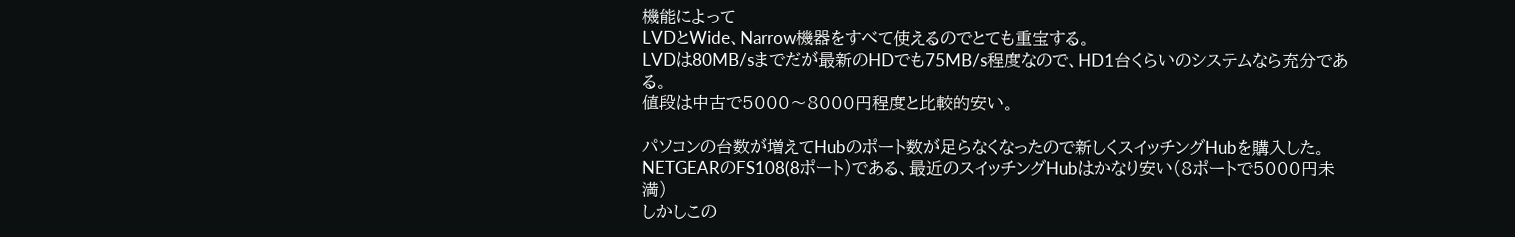機能によって
LVDとWide、Narrow機器をすべて使えるのでとても重宝する。
LVDは80MB/sまでだが最新のHDでも75MB/s程度なので、HD1台くらいのシステムなら充分である。
値段は中古で5000〜8000円程度と比較的安い。

パソコンの台数が増えてHubのポート数が足らなくなったので新しくスイッチングHubを購入した。
NETGEARのFS108(8ポート)である、最近のスイッチングHubはかなり安い(8ポートで5000円未満)
しかしこの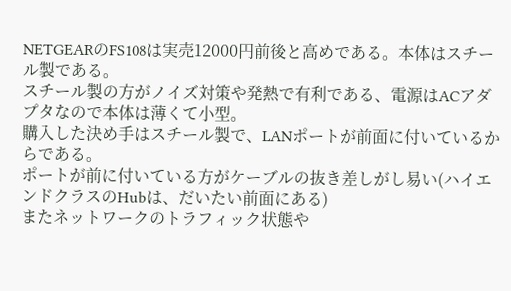NETGEARのFS108は実売12000円前後と高めである。本体はスチール製である。
スチール製の方がノイズ対策や発熱で有利である、電源はACアダプタなので本体は薄くて小型。
購入した決め手はスチール製で、LANポートが前面に付いているからである。
ポートが前に付いている方がケーブルの抜き差しがし易い(ハイエンドクラスのHubは、だいたい前面にある)
またネットワークのトラフィック状態や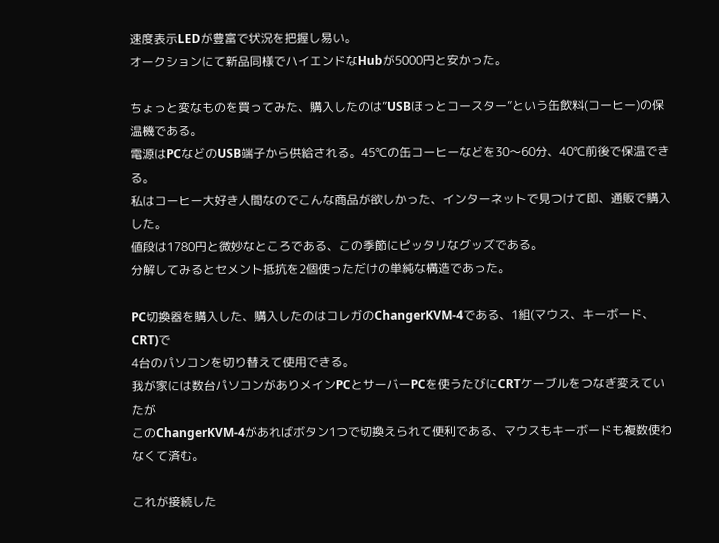速度表示LEDが豊富で状況を把握し易い。
オークションにて新品同様でハイエンドなHubが5000円と安かった。

ちょっと変なものを買ってみた、購入したのは”USBほっとコースター”という缶飲料(コーヒー)の保温機である。
電源はPCなどのUSB端子から供給される。45℃の缶コーヒーなどを30〜60分、40℃前後で保温できる。
私はコーヒー大好き人間なのでこんな商品が欲しかった、インターネットで見つけて即、通販で購入した。
値段は1780円と微妙なところである、この季節にピッタリなグッズである。
分解してみるとセメント抵抗を2個使っただけの単純な構造であった。

PC切換器を購入した、購入したのはコレガのChangerKVM-4である、1組(マウス、キーボード、CRT)で
4台のパソコンを切り替えて使用できる。
我が家には数台パソコンがありメインPCとサーバーPCを使うたびにCRTケーブルをつなぎ変えていたが
このChangerKVM-4があればボタン1つで切換えられて便利である、マウスもキーボードも複数使わなくて済む。

これが接続した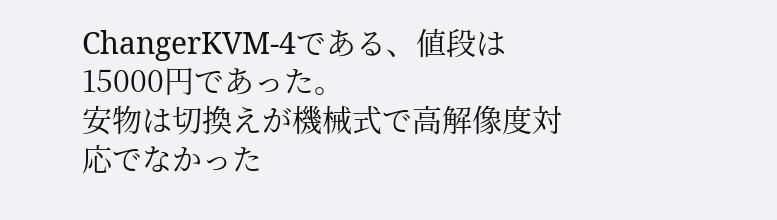ChangerKVM-4である、値段は15000円であった。
安物は切換えが機械式で高解像度対応でなかった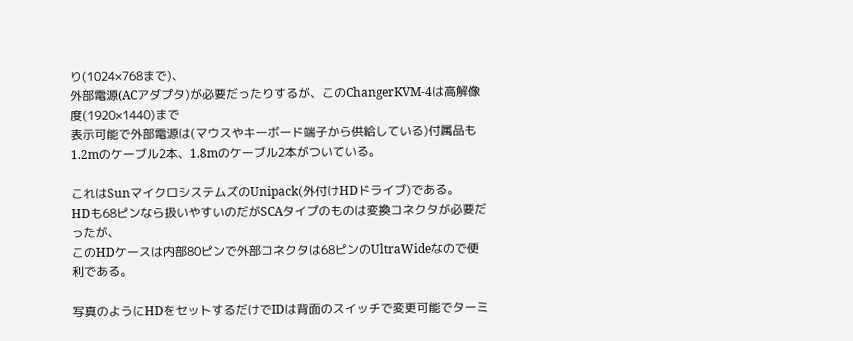り(1024×768まで)、
外部電源(ACアダプタ)が必要だったりするが、このChangerKVM-4は高解像度(1920×1440)まで
表示可能で外部電源は(マウスやキーボード端子から供給している)付属品も
1.2mのケーブル2本、1.8mのケーブル2本がついている。

これはSunマイクロシステムズのUnipack(外付けHDドライブ)である。
HDも68ピンなら扱いやすいのだがSCAタイプのものは変換コネクタが必要だったが、
このHDケースは内部80ピンで外部コネクタは68ピンのUltraWideなので便利である。

写真のようにHDをセットするだけでIDは背面のスイッチで変更可能でターミ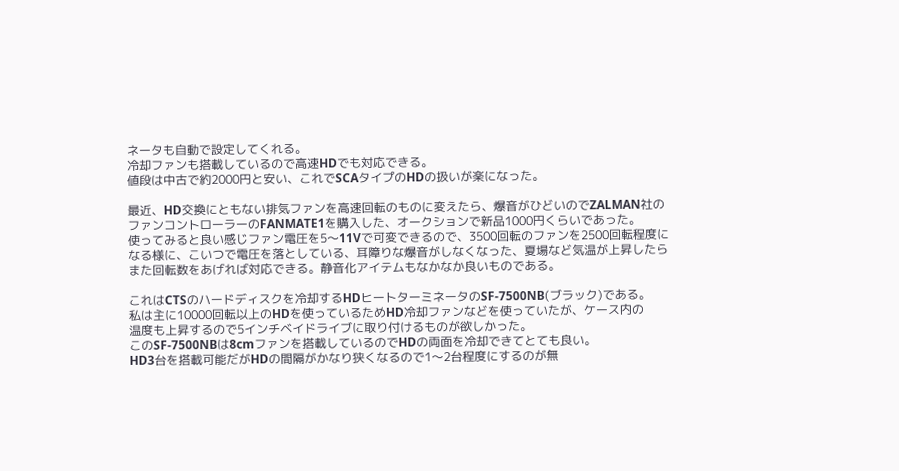ネータも自動で設定してくれる。
冷却ファンも搭載しているので高速HDでも対応できる。
値段は中古で約2000円と安い、これでSCAタイプのHDの扱いが楽になった。

最近、HD交換にともない排気ファンを高速回転のものに変えたら、爆音がひどいのでZALMAN社の
ファンコントローラーのFANMATE1を購入した、オークションで新品1000円くらいであった。
使ってみると良い感じファン電圧を5〜11Vで可変できるので、3500回転のファンを2500回転程度に
なる様に、こいつで電圧を落としている、耳障りな爆音がしなくなった、夏場など気温が上昇したら
また回転数をあげれば対応できる。静音化アイテムもなかなか良いものである。

これはCTSのハードディスクを冷却するHDヒートターミネータのSF-7500NB(ブラック)である。
私は主に10000回転以上のHDを使っているためHD冷却ファンなどを使っていたが、ケース内の
温度も上昇するので5インチベイドライブに取り付けるものが欲しかった。
このSF-7500NBは8cmファンを搭載しているのでHDの両面を冷却できてとても良い。
HD3台を搭載可能だがHDの間隔がかなり狭くなるので1〜2台程度にするのが無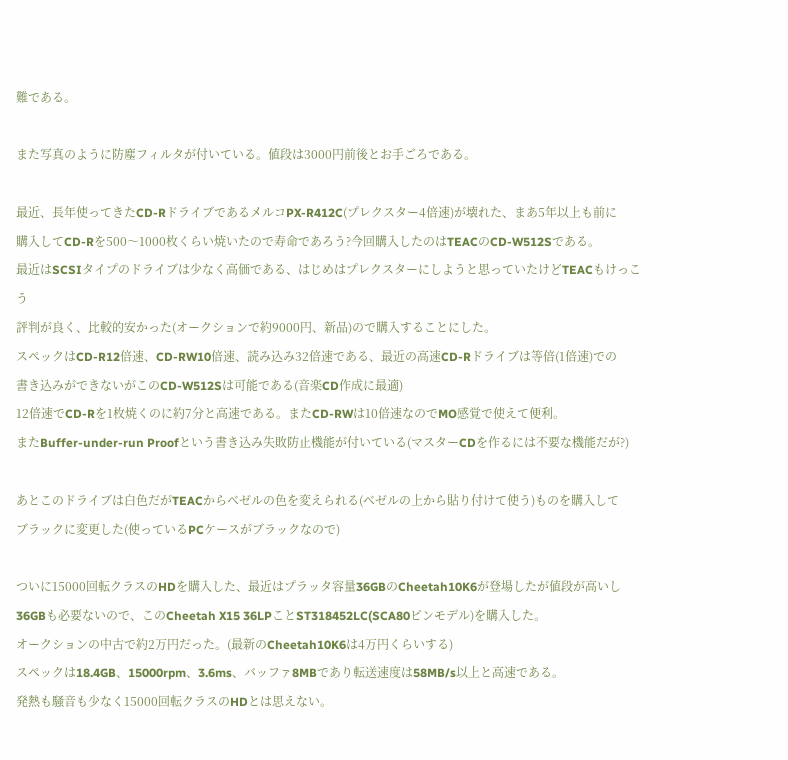難である。

また写真のように防塵フィルタが付いている。値段は3000円前後とお手ごろである。

最近、長年使ってきたCD-RドライブであるメルコPX-R412C(プレクスター4倍速)が壊れた、まあ5年以上も前に
購入してCD-Rを500〜1000枚くらい焼いたので寿命であろう?今回購入したのはTEACのCD-W512Sである。
最近はSCSIタイプのドライブは少なく高価である、はじめはプレクスターにしようと思っていたけどTEACもけっこう
評判が良く、比較的安かった(オークションで約9000円、新品)ので購入することにした。
スペックはCD-R12倍速、CD-RW10倍速、読み込み32倍速である、最近の高速CD-Rドライブは等倍(1倍速)での
書き込みができないがこのCD-W512Sは可能である(音楽CD作成に最適)
12倍速でCD-Rを1枚焼くのに約7分と高速である。またCD-RWは10倍速なのでMO感覚で使えて便利。
またBuffer-under-run Proofという書き込み失敗防止機能が付いている(マスターCDを作るには不要な機能だが?)

あとこのドライブは白色だがTEACからベゼルの色を変えられる(ベゼルの上から貼り付けて使う)ものを購入して
ブラックに変更した(使っているPCケースがブラックなので)

ついに15000回転クラスのHDを購入した、最近はプラッタ容量36GBのCheetah10K6が登場したが値段が高いし
36GBも必要ないので、このCheetah X15 36LPことST318452LC(SCA80ピンモデル)を購入した。
オークションの中古で約2万円だった。(最新のCheetah10K6は4万円くらいする)
スペックは18.4GB、15000rpm、3.6ms、バッファ8MBであり転送速度は58MB/s以上と高速である。
発熱も騒音も少なく15000回転クラスのHDとは思えない。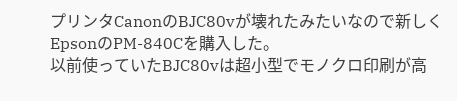プリンタCanonのBJC80vが壊れたみたいなので新しくEpsonのPM-840Cを購入した。
以前使っていたBJC80vは超小型でモノクロ印刷が高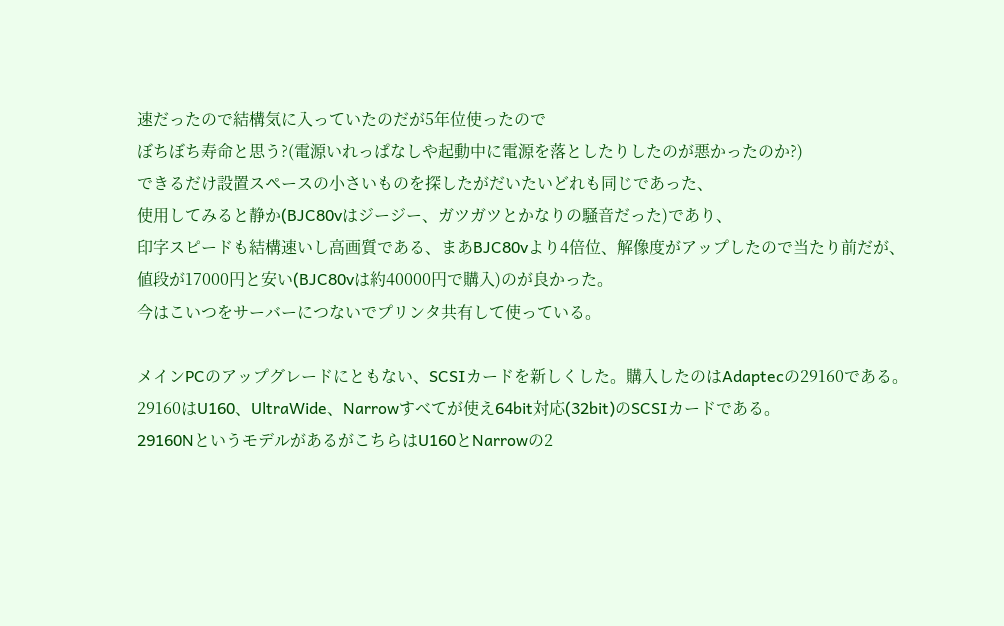速だったので結構気に入っていたのだが5年位使ったので
ぼちぼち寿命と思う?(電源いれっぱなしや起動中に電源を落としたりしたのが悪かったのか?)
できるだけ設置スペースの小さいものを探したがだいたいどれも同じであった、
使用してみると静か(BJC80vはジージー、ガツガツとかなりの騒音だった)であり、
印字スピードも結構速いし高画質である、まあBJC80vより4倍位、解像度がアップしたので当たり前だが、
値段が17000円と安い(BJC80vは約40000円で購入)のが良かった。
今はこいつをサーバーにつないでプリンタ共有して使っている。

メインPCのアップグレードにともない、SCSIカードを新しくした。購入したのはAdaptecの29160である。
29160はU160、UltraWide、Narrowすべてが使え64bit対応(32bit)のSCSIカードである。
29160NというモデルがあるがこちらはU160とNarrowの2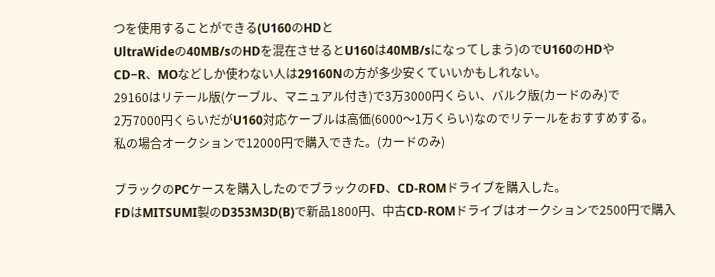つを使用することができる(U160のHDと
UltraWideの40MB/sのHDを混在させるとU160は40MB/sになってしまう)のでU160のHDや
CD−R、MOなどしか使わない人は29160Nの方が多少安くていいかもしれない。
29160はリテール版(ケーブル、マニュアル付き)で3万3000円くらい、バルク版(カードのみ)で
2万7000円くらいだがU160対応ケーブルは高価(6000〜1万くらい)なのでリテールをおすすめする。
私の場合オークションで12000円で購入できた。(カードのみ)

ブラックのPCケースを購入したのでブラックのFD、CD-ROMドライブを購入した。
FDはMITSUMI製のD353M3D(B)で新品1800円、中古CD-ROMドライブはオークションで2500円で購入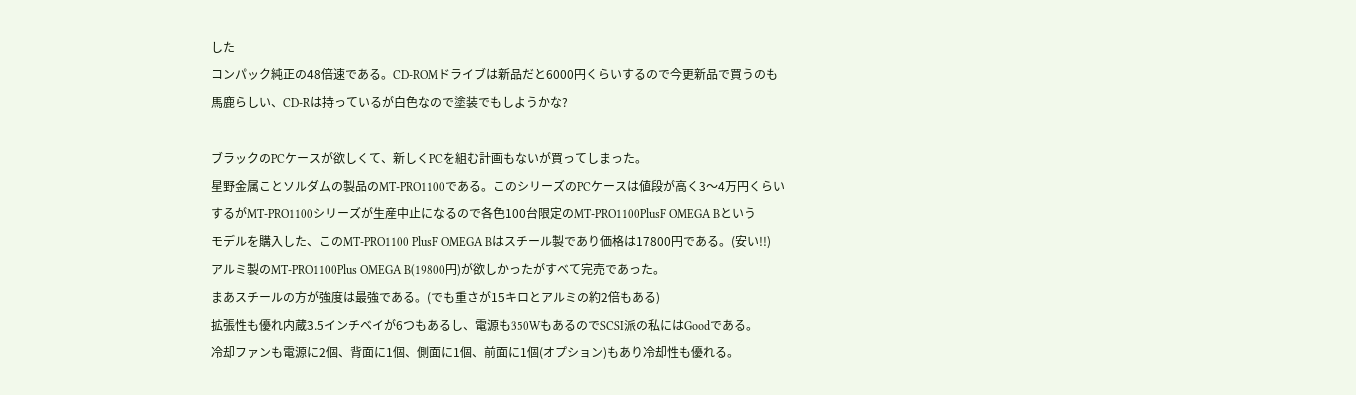した
コンパック純正の48倍速である。CD-ROMドライブは新品だと6000円くらいするので今更新品で買うのも
馬鹿らしい、CD-Rは持っているが白色なので塗装でもしようかな?

ブラックのPCケースが欲しくて、新しくPCを組む計画もないが買ってしまった。
星野金属ことソルダムの製品のMT-PRO1100である。このシリーズのPCケースは値段が高く3〜4万円くらい
するがMT-PRO1100シリーズが生産中止になるので各色100台限定のMT-PRO1100PlusF OMEGA Bという
モデルを購入した、このMT-PRO1100 PlusF OMEGA Bはスチール製であり価格は17800円である。(安い!!)
アルミ製のMT-PRO1100Plus OMEGA B(19800円)が欲しかったがすべて完売であった。
まあスチールの方が強度は最強である。(でも重さが15キロとアルミの約2倍もある)
拡張性も優れ内蔵3.5インチベイが6つもあるし、電源も350WもあるのでSCSI派の私にはGoodである。
冷却ファンも電源に2個、背面に1個、側面に1個、前面に1個(オプション)もあり冷却性も優れる。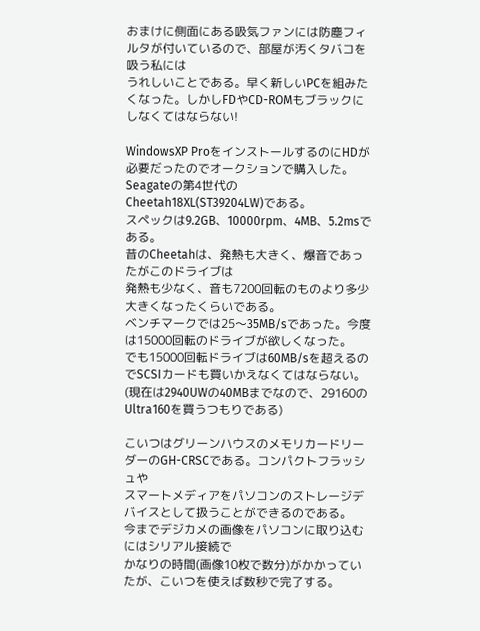おまけに側面にある吸気ファンには防塵フィルタが付いているので、部屋が汚くタバコを吸う私には
うれしいことである。早く新しいPCを組みたくなった。しかしFDやCD-ROMもブラックにしなくてはならない!

WindowsXP ProをインストールするのにHDが必要だったのでオークションで購入した。
Seagateの第4世代のCheetah18XL(ST39204LW)である。
スペックは9.2GB、10000rpm、4MB、5.2msである。
昔のCheetahは、発熱も大きく、爆音であったがこのドライブは
発熱も少なく、音も7200回転のものより多少大きくなったくらいである。
ベンチマークでは25〜35MB/sであった。今度は15000回転のドライブが欲しくなった。
でも15000回転ドライブは60MB/sを超えるのでSCSIカードも買いかえなくてはならない。
(現在は2940UWの40MBまでなので、29160のUltra160を買うつもりである)

こいつはグリーンハウスのメモリカードリーダーのGH-CRSCである。コンパクトフラッシュや
スマートメディアをパソコンのストレージデバイスとして扱うことができるのである。
今までデジカメの画像をパソコンに取り込むにはシリアル接続で
かなりの時間(画像10枚で数分)がかかっていたが、こいつを使えば数秒で完了する。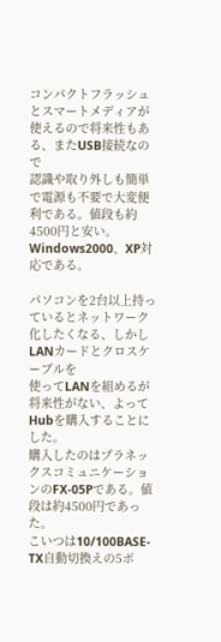コンパクトフラッシュとスマートメディアが使えるので将来性もある、またUSB接続なので
認識や取り外しも簡単で電源も不要で大変便利である。値段も約4500円と安い。
Windows2000、XP対応である。

パソコンを2台以上持っているとネットワーク化したくなる、しかしLANカードとクロスケーブルを
使ってLANを組めるが将来性がない、よってHubを購入することにした。
購入したのはプラネックスコミュニケーションのFX-05Pである。値段は約4500円であった。
こいつは10/100BASE-TX自動切換えの5ポ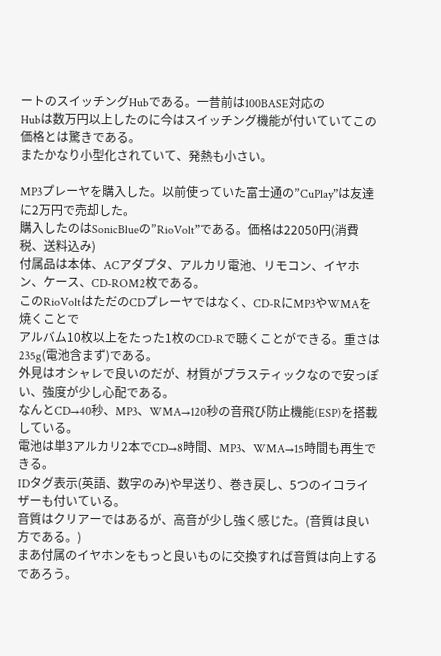ートのスイッチングHubである。一昔前は100BASE対応の
Hubは数万円以上したのに今はスイッチング機能が付いていてこの価格とは驚きである。
またかなり小型化されていて、発熱も小さい。

MP3プレーヤを購入した。以前使っていた富士通の”CuPlay”は友達に2万円で売却した。
購入したのはSonicBlueの”RioVolt”である。価格は22050円(消費税、送料込み)
付属品は本体、ACアダプタ、アルカリ電池、リモコン、イヤホン、ケース、CD-ROM2枚である。
このRioVoltはただのCDプレーヤではなく、CD-RにMP3やWMAを焼くことで
アルバム10枚以上をたった1枚のCD-Rで聴くことができる。重さは235g(電池含まず)である。
外見はオシャレで良いのだが、材質がプラスティックなので安っぽい、強度が少し心配である。
なんとCD→40秒、MP3、WMA→120秒の音飛び防止機能(ESP)を搭載している。
電池は単3アルカリ2本でCD→8時間、MP3、WMA→15時間も再生できる。
IDタグ表示(英語、数字のみ)や早送り、巻き戻し、5つのイコライザーも付いている。
音質はクリアーではあるが、高音が少し強く感じた。(音質は良い方である。)
まあ付属のイヤホンをもっと良いものに交換すれば音質は向上するであろう。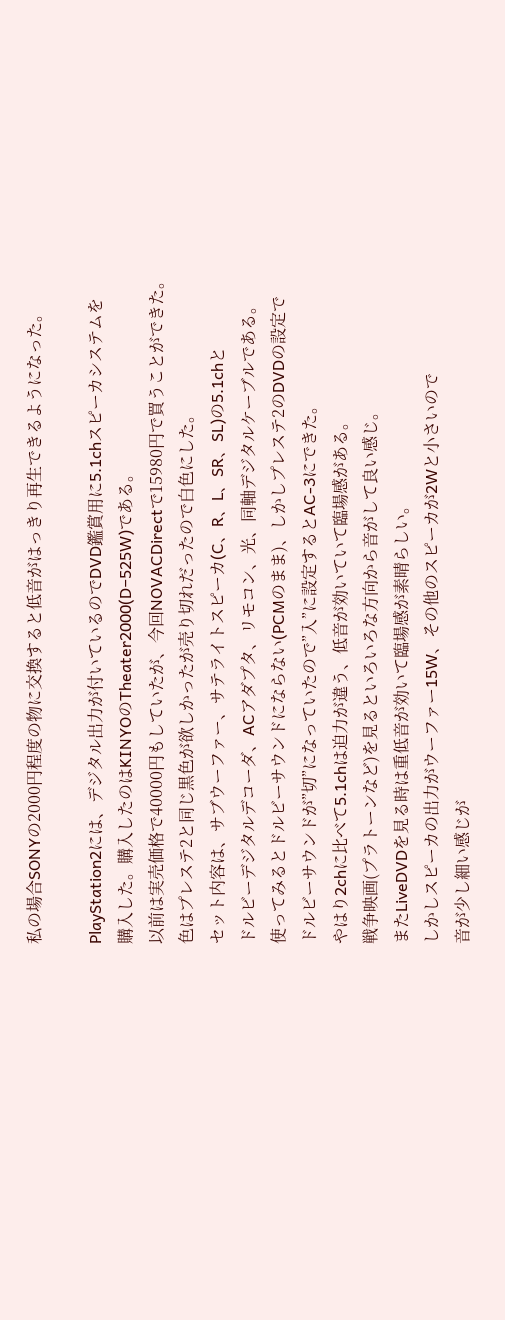私の場合SONYの2000円程度の物に交換すると低音がはっきり再生できるようになった。

PlayStation2には、デジタル出力が付いているのでDVD鑑賞用に5.1chスピーカシステムを
購入した。購入したのはKINYOのTheater2000(D−525W)である。
以前は実売価格で40000円もしていたが、今回NOVACDirectで15980円で買うことができた。
色はプレステ2と同じ黒色が欲しかったが売り切れだったので白色にした。
セット内容は、サブウーファー、サテライトスピーカ(C、R、L、SR、SL)の5.1chと
ドルビーデジタルデコーダ、ACアダプタ、リモコン、光、同軸デジタルケーブルである。
使ってみるとドルビーサウンドにならない(PCMのまま)、しかしプレステ2のDVDの設定で
ドルビーサウンドが”切”になっていたので”入”に設定するとAC-3にできた。
やはり2chに比べて5.1chは迫力が違う、低音が効いていて臨場感がある。
戦争映画(プラトーンなど)を見るといろいろな方向から音がして良い感じ。
またLiveDVDを見る時は重低音が効いて臨場感が素晴らしい。
しかしスピーカの出力がウーファー15W、その他のスピーカが2Wと小さいので
音が少し細い感じが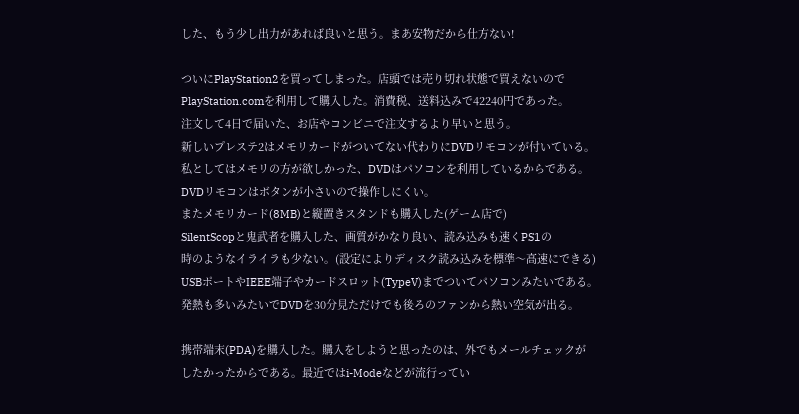した、もう少し出力があれば良いと思う。まあ安物だから仕方ない!

ついにPlayStation2を買ってしまった。店頭では売り切れ状態で買えないので
PlayStation.comを利用して購入した。消費税、送料込みで42240円であった。
注文して4日で届いた、お店やコンビニで注文するより早いと思う。
新しいプレステ2はメモリカードがついてない代わりにDVDリモコンが付いている。
私としてはメモリの方が欲しかった、DVDはパソコンを利用しているからである。
DVDリモコンはボタンが小さいので操作しにくい。
またメモリカード(8MB)と縦置きスタンドも購入した(ゲーム店で)
SilentScopと鬼武者を購入した、画質がかなり良い、読み込みも速くPS1の
時のようなイライラも少ない。(設定によりディスク読み込みを標準〜高速にできる)
USBポートやIEEE端子やカードスロット(TypeV)までついてパソコンみたいである。
発熱も多いみたいでDVDを30分見ただけでも後ろのファンから熱い空気が出る。

携帯端末(PDA)を購入した。購入をしようと思ったのは、外でもメールチェックが
したかったからである。最近ではi-Modeなどが流行ってい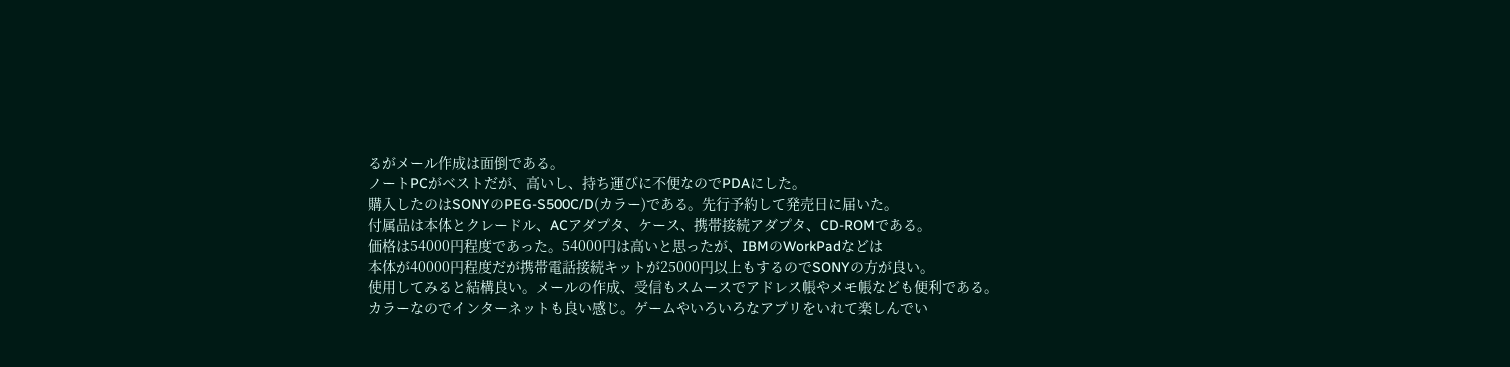るがメール作成は面倒である。
ノートPCがベストだが、高いし、持ち運びに不便なのでPDAにした。
購入したのはSONYのPEG-S500C/D(カラー)である。先行予約して発売日に届いた。
付属品は本体とクレードル、ACアダプタ、ケース、携帯接続アダプタ、CD-ROMである。
価格は54000円程度であった。54000円は高いと思ったが、IBMのWorkPadなどは
本体が40000円程度だが携帯電話接続キットが25000円以上もするのでSONYの方が良い。
使用してみると結構良い。メールの作成、受信もスムースでアドレス帳やメモ帳なども便利である。
カラーなのでインターネットも良い感じ。ゲームやいろいろなアプリをいれて楽しんでい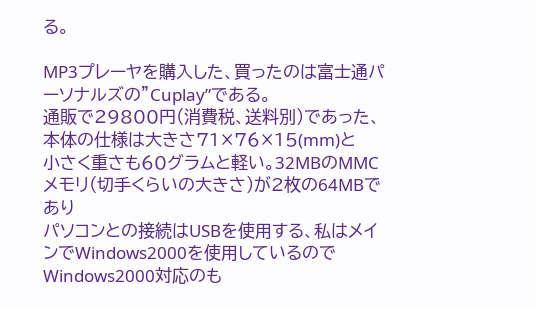る。

MP3プレーヤを購入した、買ったのは富士通パーソナルズの”Cuplay”である。
通販で29800円(消費税、送料別)であった、本体の仕様は大きさ71×76×15(mm)と
小さく重さも60グラムと軽い。32MBのMMCメモリ(切手くらいの大きさ)が2枚の64MBであり
パソコンとの接続はUSBを使用する、私はメインでWindows2000を使用しているので
Windows2000対応のも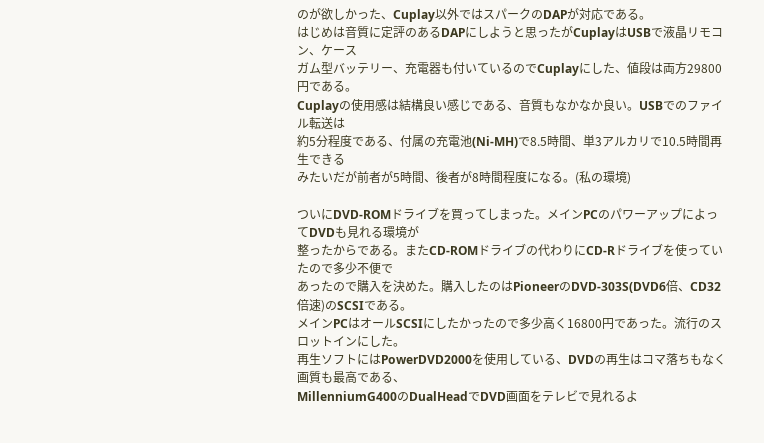のが欲しかった、Cuplay以外ではスパークのDAPが対応である。
はじめは音質に定評のあるDAPにしようと思ったがCuplayはUSBで液晶リモコン、ケース
ガム型バッテリー、充電器も付いているのでCuplayにした、値段は両方29800円である。
Cuplayの使用感は結構良い感じである、音質もなかなか良い。USBでのファイル転送は
約5分程度である、付属の充電池(Ni-MH)で8.5時間、単3アルカリで10.5時間再生できる
みたいだが前者が5時間、後者が8時間程度になる。(私の環境)

ついにDVD-ROMドライブを買ってしまった。メインPCのパワーアップによってDVDも見れる環境が
整ったからである。またCD-ROMドライブの代わりにCD-Rドライブを使っていたので多少不便で
あったので購入を決めた。購入したのはPioneerのDVD-303S(DVD6倍、CD32倍速)のSCSIである。
メインPCはオールSCSIにしたかったので多少高く16800円であった。流行のスロットインにした。
再生ソフトにはPowerDVD2000を使用している、DVDの再生はコマ落ちもなく画質も最高である、
MillenniumG400のDualHeadでDVD画面をテレビで見れるよ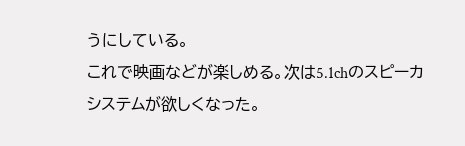うにしている。
これで映画などが楽しめる。次は5.1chのスピーカシステムが欲しくなった。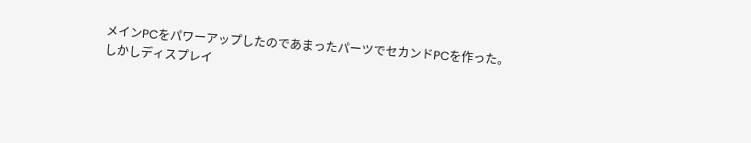メインPCをパワーアップしたのであまったパーツでセカンドPCを作った。
しかしディスプレイ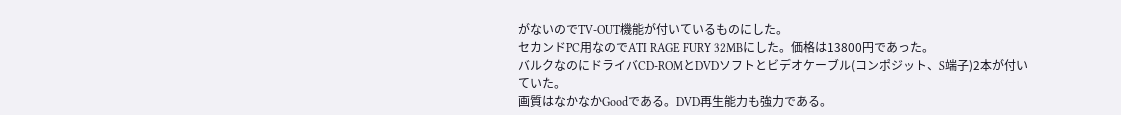がないのでTV-OUT機能が付いているものにした。
セカンドPC用なのでATI RAGE FURY 32MBにした。価格は13800円であった。
バルクなのにドライバCD-ROMとDVDソフトとビデオケーブル(コンポジット、S端子)2本が付いていた。
画質はなかなかGoodである。DVD再生能力も強力である。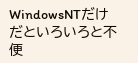WindowsNTだけだといろいろと不便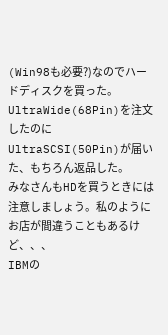(Win98も必要?)なのでハードディスクを買った。
UltraWide(68Pin)を注文したのに UltraSCSI(50Pin)が届いた、もちろん返品した。
みなさんもHDを買うときには注意しましょう。私のようにお店が間違うこともあるけど、、、
IBMの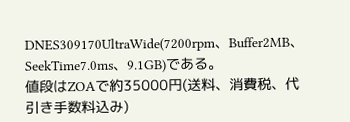DNES309170UltraWide(7200rpm、Buffer2MB、SeekTime7.0ms、9.1GB)である。
値段はZOAで約35000円(送料、消費税、代引き手数料込み)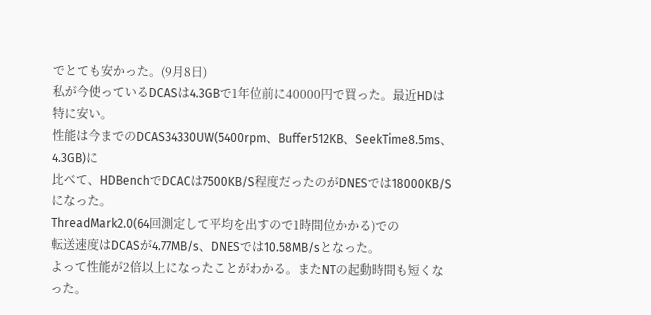でとても安かった。(9月8日)
私が今使っているDCASは4.3GBで1年位前に40000円で買った。最近HDは特に安い。
性能は今までのDCAS34330UW(5400rpm、Buffer512KB、SeekTime8.5ms、4.3GB)に
比べて、HDBenchでDCACは7500KB/S程度だったのがDNESでは18000KB/Sになった。
ThreadMark2.0(64回測定して平均を出すので1時間位かかる)での
転送速度はDCASが4.77MB/s、DNESでは10.58MB/sとなった。
よって性能が2倍以上になったことがわかる。またNTの起動時間も短くなった。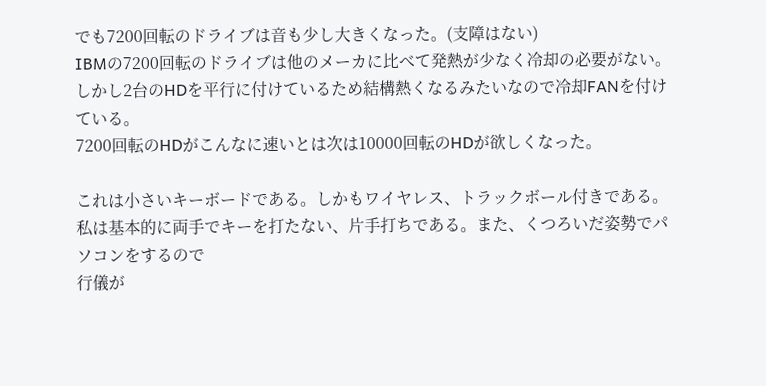でも7200回転のドライブは音も少し大きくなった。(支障はない)
IBMの7200回転のドライブは他のメーカに比べて発熱が少なく冷却の必要がない。
しかし2台のHDを平行に付けているため結構熱くなるみたいなので冷却FANを付けている。
7200回転のHDがこんなに速いとは次は10000回転のHDが欲しくなった。

これは小さいキーボードである。しかもワイヤレス、トラックボール付きである。
私は基本的に両手でキーを打たない、片手打ちである。また、くつろいだ姿勢でパソコンをするので
行儀が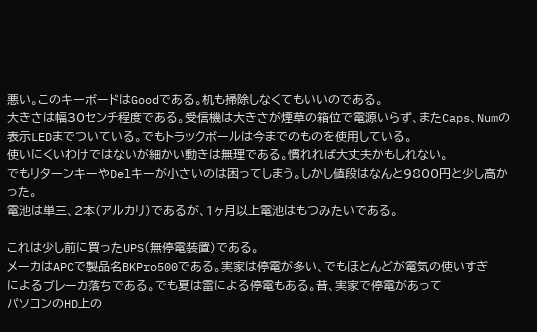悪い。このキーボードはGoodである。机も掃除しなくてもいいのである。
大きさは幅30センチ程度である。受信機は大きさが煙草の箱位で電源いらず、またCaps、Numの
表示LEDまでついている。でもトラックボールは今までのものを使用している。
使いにくいわけではないが細かい動きは無理である。慣れれば大丈夫かもしれない。
でもリターンキーやDelキーが小さいのは困ってしまう。しかし値段はなんと9800円と少し高かった。
電池は単三、2本(アルカリ)であるが、1ヶ月以上電池はもつみたいである。

これは少し前に買ったUPS(無停電装置)である。
メーカはAPCで製品名BKPro500である。実家は停電が多い、でもほとんどが電気の使いすぎ
によるブレーカ落ちである。でも夏は雷による停電もある。昔、実家で停電があって
パソコンのHD上の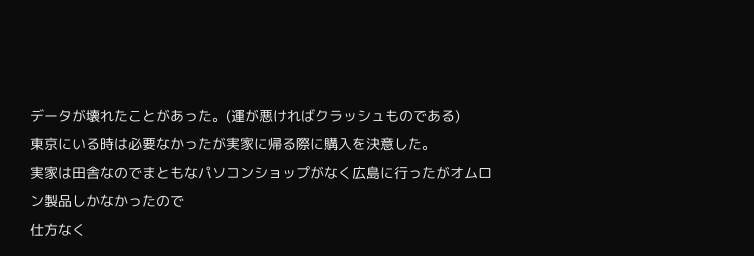データが壊れたことがあった。(運が悪ければクラッシュものである)
東京にいる時は必要なかったが実家に帰る際に購入を決意した。
実家は田舎なのでまともなパソコンショップがなく広島に行ったがオムロン製品しかなかったので
仕方なく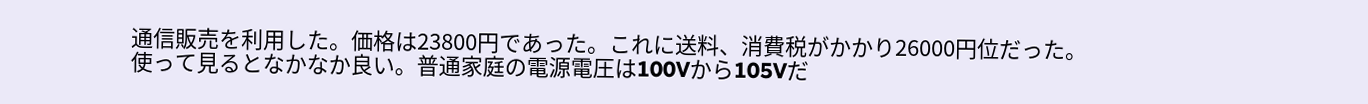通信販売を利用した。価格は23800円であった。これに送料、消費税がかかり26000円位だった。
使って見るとなかなか良い。普通家庭の電源電圧は100Vから105Vだ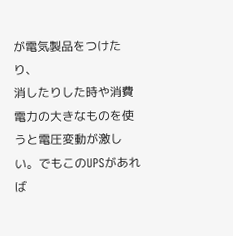が電気製品をつけたり、
消したりした時や消費電力の大きなものを使うと電圧変動が激しい。でもこのUPSがあれば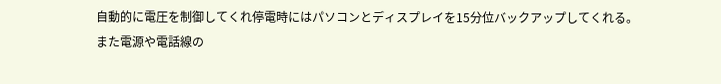自動的に電圧を制御してくれ停電時にはパソコンとディスプレイを15分位バックアップしてくれる。
また電源や電話線の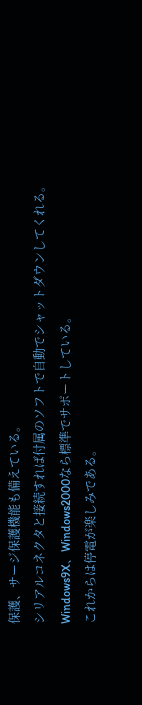保護、サージ保護機能も備えている。
シリアルコネクタと接続すれば付属のソフトで自動でシャットダウンしてくれる。
Windows9X、Windows2000なら標準でサポートしている。
これからは停電が楽しみである。